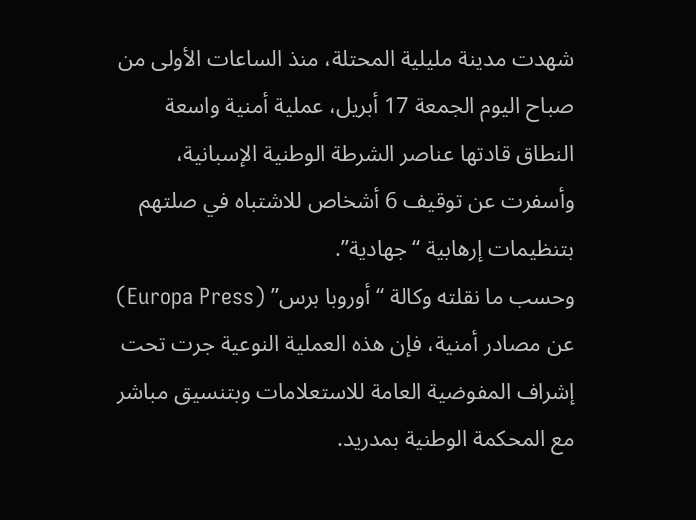شهدت مدينة مليلية المحتلة، منذ الساعات الأولى من صباح اليوم الجمعة 17 أبريل، عملية أمنية واسعة النطاق قادتها عناصر الشرطة الوطنية الإسبانية، وأسفرت عن توقيف 6 أشخاص للاشتباه في صلتهم بتنظيمات إرهابية “جهادية”.
وحسب ما نقلته وكالة “أوروبا برس” (Europa Press) عن مصادر أمنية، فإن هذه العملية النوعية جرت تحت إشراف المفوضية العامة للاستعلامات وبتنسيق مباشر مع المحكمة الوطنية بمدريد.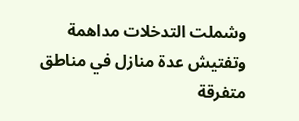وشملت التدخلات مداهمة وتفتيش عدة منازل في مناطق متفرقة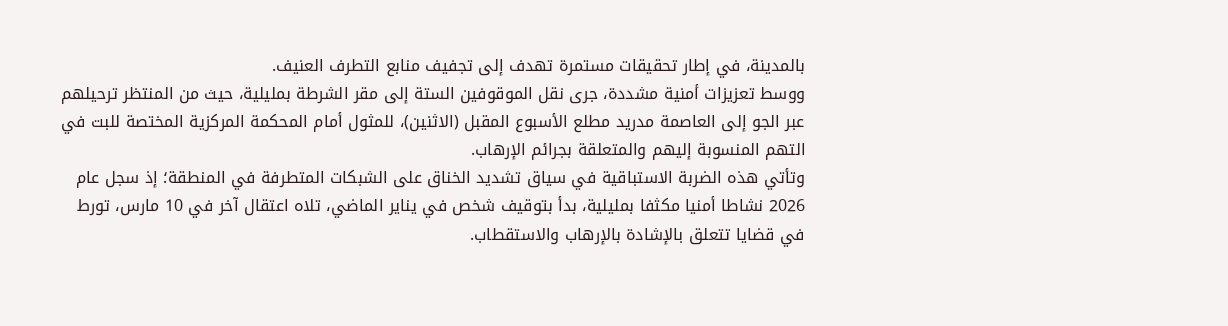بالمدينة، في إطار تحقيقات مستمرة تهدف إلى تجفيف منابع التطرف العنيف.
ووسط تعزيزات أمنية مشددة، جرى نقل الموقوفين الستة إلى مقر الشرطة بمليلية، حيث من المنتظر ترحيلهم عبر الجو إلى العاصمة مدريد مطلع الأسبوع المقبل (الاثنين)، للمثول أمام المحكمة المركزية المختصة للبت في التهم المنسوبة إليهم والمتعلقة بجرائم الإرهاب.
وتأتي هذه الضربة الاستباقية في سياق تشديد الخناق على الشبكات المتطرفة في المنطقة؛ إذ سجل عام 2026 نشاطا أمنيا مكثفا بمليلية، بدأ بتوقيف شخص في يناير الماضي، تلاه اعتقال آخر في 10 مارس، تورط في قضايا تتعلق بالإشادة بالإرهاب والاستقطاب.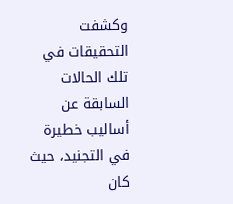وكشفت التحقيقات في تلك الحالات السابقة عن أساليب خطيرة في التجنيد، حيث كان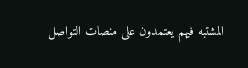المشتبه فيهم يعتمدون على منصات التواصل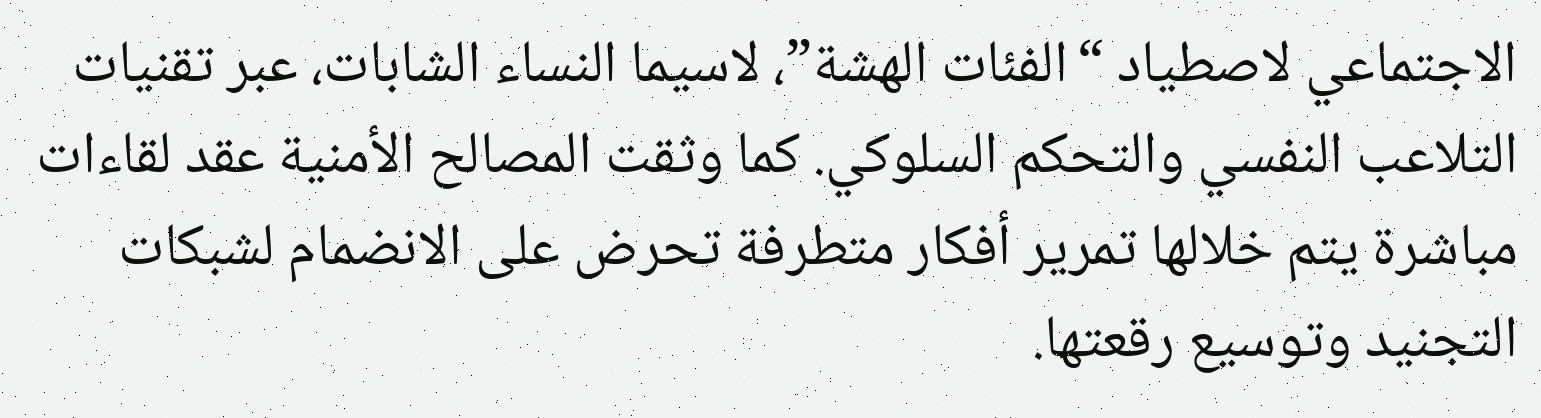الاجتماعي لاصطياد “الفئات الهشة”، لاسيما النساء الشابات، عبر تقنيات التلاعب النفسي والتحكم السلوكي. كما وثقت المصالح الأمنية عقد لقاءات مباشرة يتم خلالها تمرير أفكار متطرفة تحرض على الانضمام لشبكات التجنيد وتوسيع رقعتها.